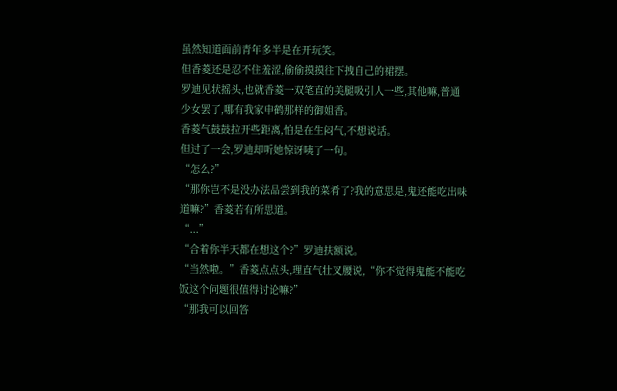虽然知道面前青年多半是在开玩笑。
但香菱还是忍不住羞涩,偷偷摸摸往下拽自己的裙摆。
罗迪见状摇头,也就香菱一双笔直的美腿吸引人一些,其他嘛,普通少女罢了,哪有我家申鹤那样的御姐香。
香菱气鼓鼓拉开些距离,怕是在生闷气,不想说话。
但过了一会,罗迪却听她惊讶咦了一句。
“怎么?”
“那你岂不是没办法品尝到我的菜肴了?我的意思是,鬼还能吃出味道嘛?”香菱若有所思道。
“...”
“合着你半天都在想这个?”罗迪扶额说。
“当然啦。”香菱点点头,理直气壮叉腰说,“你不觉得鬼能不能吃饭这个问题很值得讨论嘛?”
“那我可以回答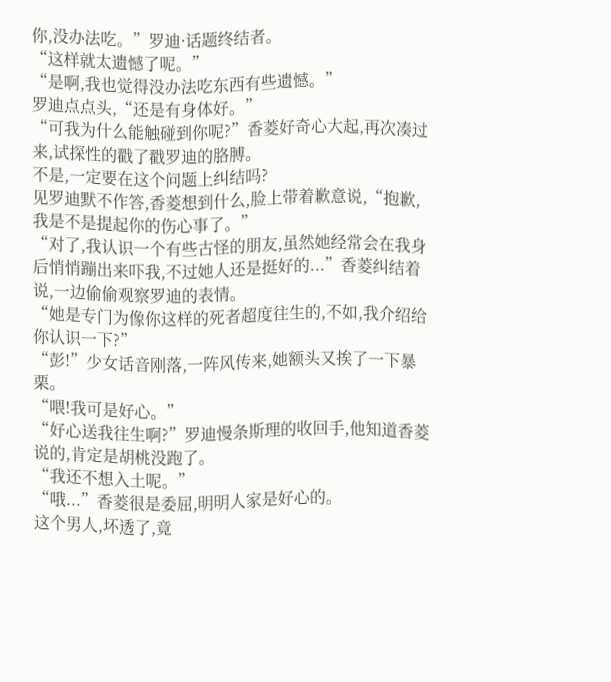你,没办法吃。”罗迪·话题终结者。
“这样就太遗憾了呢。”
“是啊,我也觉得没办法吃东西有些遗憾。”
罗迪点点头,“还是有身体好。”
“可我为什么能触碰到你呢?”香菱好奇心大起,再次凑过来,试探性的戳了戳罗迪的胳膊。
不是,一定要在这个问题上纠结吗?
见罗迪默不作答,香菱想到什么,脸上带着歉意说,“抱歉,我是不是提起你的伤心事了。”
“对了,我认识一个有些古怪的朋友,虽然她经常会在我身后悄悄蹦出来吓我,不过她人还是挺好的...”香菱纠结着说,一边偷偷观察罗迪的表情。
“她是专门为像你这样的死者超度往生的,不如,我介绍给你认识一下?”
“彭!”少女话音刚落,一阵风传来,她额头又挨了一下暴栗。
“喂!我可是好心。”
“好心送我往生啊?”罗迪慢条斯理的收回手,他知道香菱说的,肯定是胡桃没跑了。
“我还不想入土呢。”
“哦...”香菱很是委屈,明明人家是好心的。
这个男人,坏透了,竟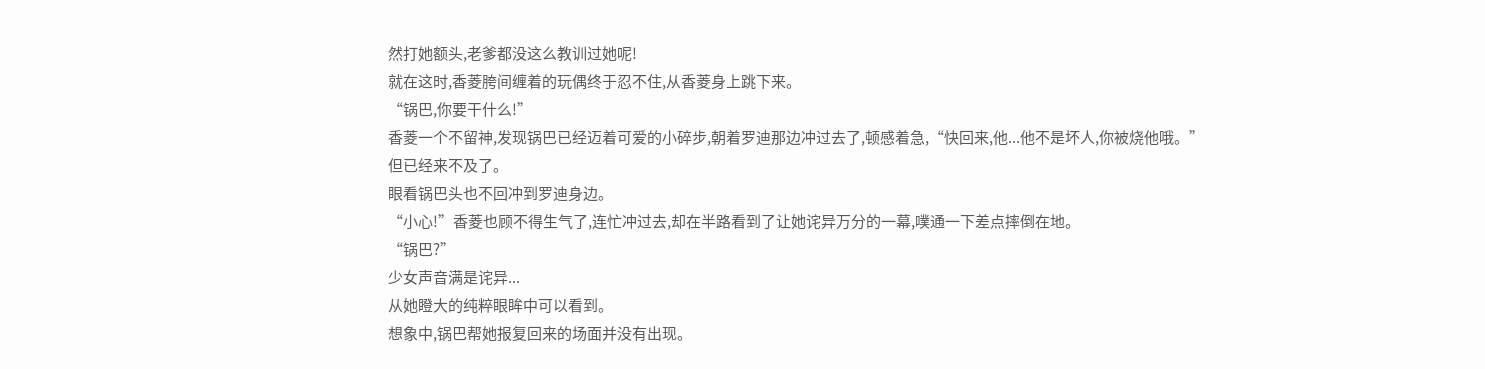然打她额头,老爹都没这么教训过她呢!
就在这时,香菱胯间缠着的玩偶终于忍不住,从香菱身上跳下来。
“锅巴,你要干什么!”
香菱一个不留神,发现锅巴已经迈着可爱的小碎步,朝着罗迪那边冲过去了,顿感着急,“快回来,他...他不是坏人,你被烧他哦。”
但已经来不及了。
眼看锅巴头也不回冲到罗迪身边。
“小心!”香菱也顾不得生气了,连忙冲过去,却在半路看到了让她诧异万分的一幕,噗通一下差点摔倒在地。
“锅巴?”
少女声音满是诧异...
从她瞪大的纯粹眼眸中可以看到。
想象中,锅巴帮她报复回来的场面并没有出现。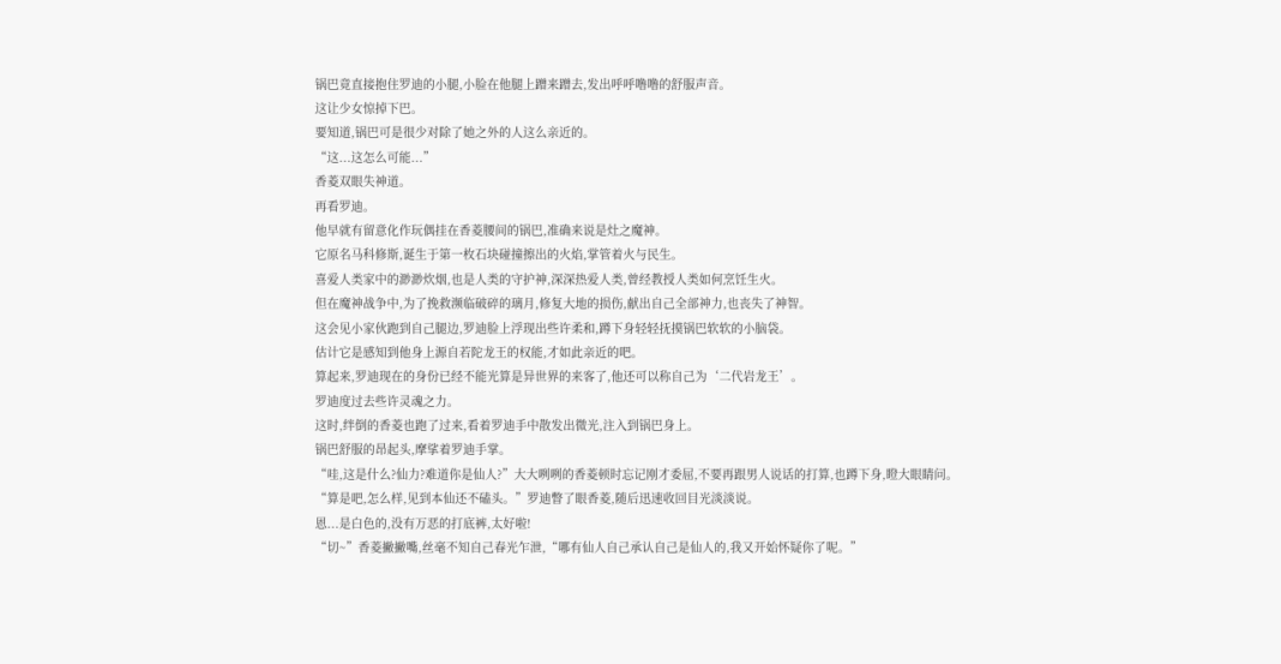锅巴竟直接抱住罗迪的小腿,小脸在他腿上蹭来蹭去,发出呼呼噜噜的舒服声音。
这让少女惊掉下巴。
要知道,锅巴可是很少对除了她之外的人这么亲近的。
“这...这怎么可能...”
香菱双眼失神道。
再看罗迪。
他早就有留意化作玩偶挂在香菱腰间的锅巴,准确来说是灶之魔神。
它原名马科修斯,诞生于第一枚石块碰撞擦出的火焰,掌管着火与民生。
喜爱人类家中的渺渺炊烟,也是人类的守护神,深深热爱人类,曾经教授人类如何烹饪生火。
但在魔神战争中,为了挽救濒临破碎的璃月,修复大地的损伤,献出自己全部神力,也丧失了神智。
这会见小家伙跑到自己腿边,罗迪脸上浮现出些许柔和,蹲下身轻轻抚摸锅巴软软的小脑袋。
估计它是感知到他身上源自若陀龙王的权能,才如此亲近的吧。
算起来,罗迪现在的身份已经不能光算是异世界的来客了,他还可以称自己为‘二代岩龙王’。
罗迪度过去些许灵魂之力。
这时,绊倒的香菱也跑了过来,看着罗迪手中散发出微光,注入到锅巴身上。
锅巴舒服的昂起头,摩挲着罗迪手掌。
“哇,这是什么?仙力?难道你是仙人?”大大咧咧的香菱顿时忘记刚才委屈,不要再跟男人说话的打算,也蹲下身,瞪大眼睛问。
“算是吧,怎么样,见到本仙还不磕头。”罗迪瞥了眼香菱,随后迅速收回目光淡淡说。
恩...是白色的,没有万恶的打底裤,太好啦!
“切~”香菱撇撇嘴,丝毫不知自己春光乍泄,“哪有仙人自己承认自己是仙人的,我又开始怀疑你了呢。”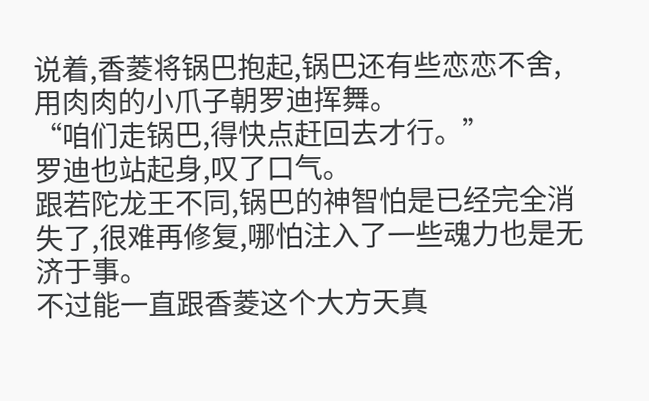说着,香菱将锅巴抱起,锅巴还有些恋恋不舍,用肉肉的小爪子朝罗迪挥舞。
“咱们走锅巴,得快点赶回去才行。”
罗迪也站起身,叹了口气。
跟若陀龙王不同,锅巴的神智怕是已经完全消失了,很难再修复,哪怕注入了一些魂力也是无济于事。
不过能一直跟香菱这个大方天真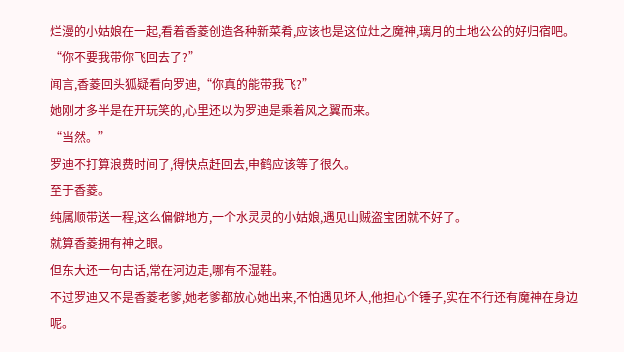烂漫的小姑娘在一起,看着香菱创造各种新菜肴,应该也是这位灶之魔神,璃月的土地公公的好归宿吧。
“你不要我带你飞回去了?”
闻言,香菱回头狐疑看向罗迪,“你真的能带我飞?”
她刚才多半是在开玩笑的,心里还以为罗迪是乘着风之翼而来。
“当然。”
罗迪不打算浪费时间了,得快点赶回去,申鹤应该等了很久。
至于香菱。
纯属顺带送一程,这么偏僻地方,一个水灵灵的小姑娘,遇见山贼盗宝团就不好了。
就算香菱拥有神之眼。
但东大还一句古话,常在河边走,哪有不湿鞋。
不过罗迪又不是香菱老爹,她老爹都放心她出来,不怕遇见坏人,他担心个锤子,实在不行还有魔神在身边呢。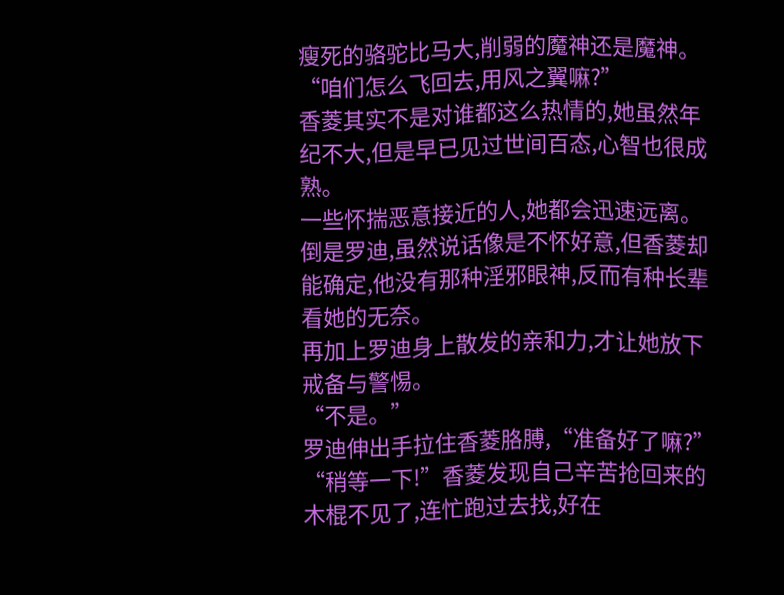瘦死的骆驼比马大,削弱的魔神还是魔神。
“咱们怎么飞回去,用风之翼嘛?”
香菱其实不是对谁都这么热情的,她虽然年纪不大,但是早已见过世间百态,心智也很成熟。
一些怀揣恶意接近的人,她都会迅速远离。
倒是罗迪,虽然说话像是不怀好意,但香菱却能确定,他没有那种淫邪眼神,反而有种长辈看她的无奈。
再加上罗迪身上散发的亲和力,才让她放下戒备与警惕。
“不是。”
罗迪伸出手拉住香菱胳膊,“准备好了嘛?”
“稍等一下!”香菱发现自己辛苦抢回来的木棍不见了,连忙跑过去找,好在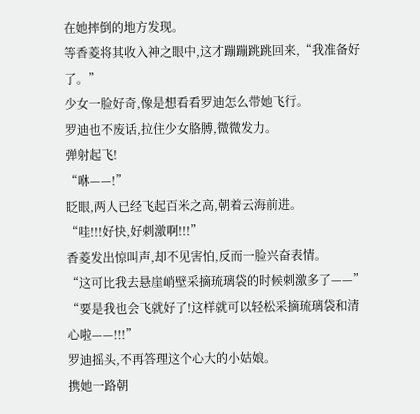在她摔倒的地方发现。
等香菱将其收入神之眼中,这才蹦蹦跳跳回来,“我准备好了。”
少女一脸好奇,像是想看看罗迪怎么带她飞行。
罗迪也不废话,拉住少女胳膊,微微发力。
弹射起飞!
“咻——!”
眨眼,两人已经飞起百米之高,朝着云海前进。
“哇!!!好快,好刺激啊!!!”
香菱发出惊叫声,却不见害怕,反而一脸兴奋表情。
“这可比我去悬崖峭壁采摘琉璃袋的时候刺激多了——”
“要是我也会飞就好了!这样就可以轻松采摘琉璃袋和清心啦——!!!”
罗迪摇头,不再答理这个心大的小姑娘。
携她一路朝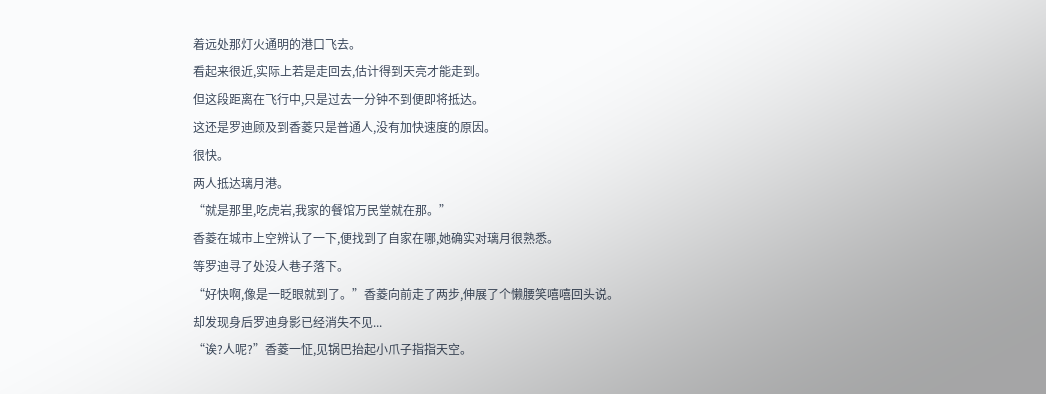着远处那灯火通明的港口飞去。
看起来很近,实际上若是走回去,估计得到天亮才能走到。
但这段距离在飞行中,只是过去一分钟不到便即将抵达。
这还是罗迪顾及到香菱只是普通人,没有加快速度的原因。
很快。
两人抵达璃月港。
“就是那里,吃虎岩,我家的餐馆万民堂就在那。”
香菱在城市上空辨认了一下,便找到了自家在哪,她确实对璃月很熟悉。
等罗迪寻了处没人巷子落下。
“好快啊,像是一眨眼就到了。”香菱向前走了两步,伸展了个懒腰笑嘻嘻回头说。
却发现身后罗迪身影已经消失不见...
“诶?人呢?”香菱一怔,见锅巴抬起小爪子指指天空。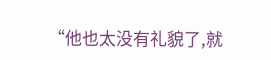“他也太没有礼貌了,就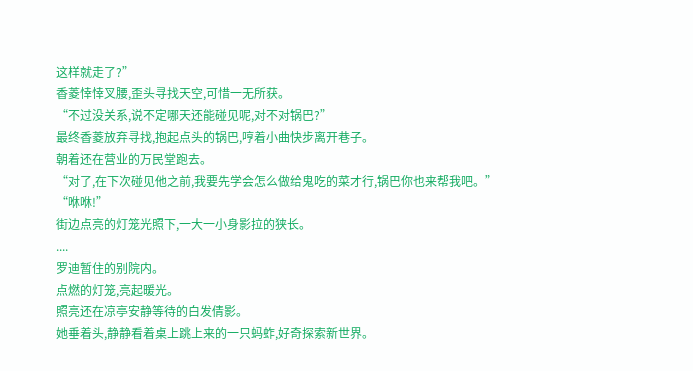这样就走了?”
香菱悻悻叉腰,歪头寻找天空,可惜一无所获。
“不过没关系,说不定哪天还能碰见呢,对不对锅巴?”
最终香菱放弃寻找,抱起点头的锅巴,哼着小曲快步离开巷子。
朝着还在营业的万民堂跑去。
“对了,在下次碰见他之前,我要先学会怎么做给鬼吃的菜才行,锅巴你也来帮我吧。”
“咻咻!”
街边点亮的灯笼光照下,一大一小身影拉的狭长。
....
罗迪暂住的别院内。
点燃的灯笼,亮起暖光。
照亮还在凉亭安静等待的白发倩影。
她垂着头,静静看着桌上跳上来的一只蚂蚱,好奇探索新世界。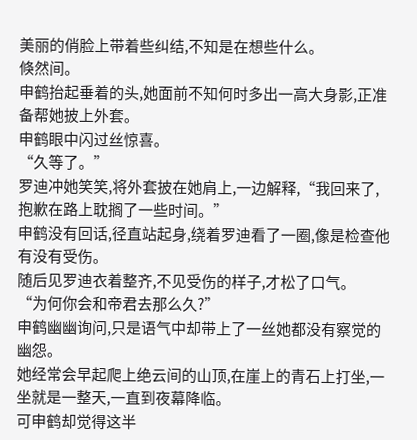美丽的俏脸上带着些纠结,不知是在想些什么。
倏然间。
申鹤抬起垂着的头,她面前不知何时多出一高大身影,正准备帮她披上外套。
申鹤眼中闪过丝惊喜。
“久等了。”
罗迪冲她笑笑,将外套披在她肩上,一边解释,“我回来了,抱歉在路上耽搁了一些时间。”
申鹤没有回话,径直站起身,绕着罗迪看了一圈,像是检查他有没有受伤。
随后见罗迪衣着整齐,不见受伤的样子,才松了口气。
“为何你会和帝君去那么久?”
申鹤幽幽询问,只是语气中却带上了一丝她都没有察觉的幽怨。
她经常会早起爬上绝云间的山顶,在崖上的青石上打坐,一坐就是一整天,一直到夜幕降临。
可申鹤却觉得这半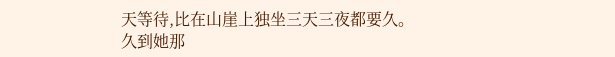天等待,比在山崖上独坐三天三夜都要久。
久到她那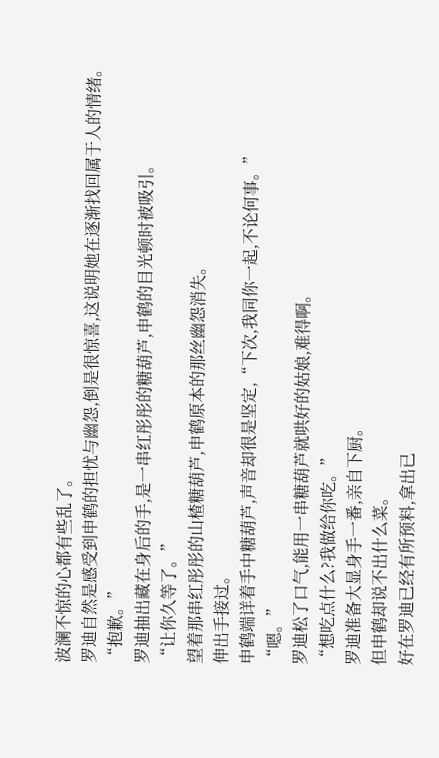波澜不惊的心都有些乱了。
罗迪自然是感受到申鹤的担忧与幽怨,倒是很惊喜,这说明她在逐渐找回属于人的情绪。
“抱歉。”
罗迪抽出藏在身后的手,是一串红彤彤的糖葫芦,申鹤的目光顿时被吸引。
“让你久等了。”
望着那串红彤彤的山楂糖葫芦,申鹤原本的那丝幽怨消失。
伸出手接过。
申鹤端详着手中糖葫芦,声音却很是坚定,“下次,我同你一起,不论何事。”
“嗯。”
罗迪松了口气,能用一串糖葫芦就哄好的姑娘,难得啊。
“想吃点什么?我做给你吃。”
罗迪准备大显身手一番,亲自下厨。
但申鹤却说不出什么菜。
好在罗迪已经有所预料,拿出已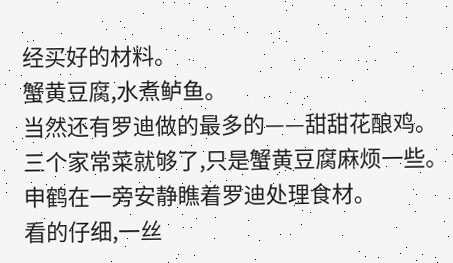经买好的材料。
蟹黄豆腐,水煮鲈鱼。
当然还有罗迪做的最多的——甜甜花酿鸡。
三个家常菜就够了,只是蟹黄豆腐麻烦一些。
申鹤在一旁安静瞧着罗迪处理食材。
看的仔细,一丝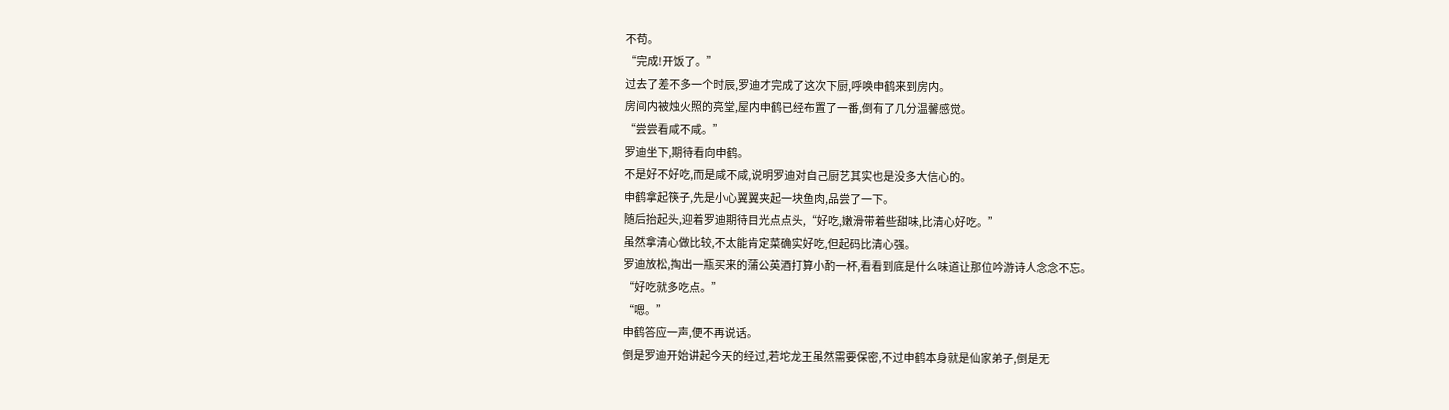不苟。
“完成!开饭了。”
过去了差不多一个时辰,罗迪才完成了这次下厨,呼唤申鹤来到房内。
房间内被烛火照的亮堂,屋内申鹤已经布置了一番,倒有了几分温馨感觉。
“尝尝看咸不咸。”
罗迪坐下,期待看向申鹤。
不是好不好吃,而是咸不咸,说明罗迪对自己厨艺其实也是没多大信心的。
申鹤拿起筷子,先是小心翼翼夹起一块鱼肉,品尝了一下。
随后抬起头,迎着罗迪期待目光点点头,“好吃,嫩滑带着些甜味,比清心好吃。”
虽然拿清心做比较,不太能肯定菜确实好吃,但起码比清心强。
罗迪放松,掏出一瓶买来的蒲公英酒打算小酌一杯,看看到底是什么味道让那位吟游诗人念念不忘。
“好吃就多吃点。”
“嗯。”
申鹤答应一声,便不再说话。
倒是罗迪开始讲起今天的经过,若坨龙王虽然需要保密,不过申鹤本身就是仙家弟子,倒是无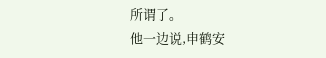所谓了。
他一边说,申鹤安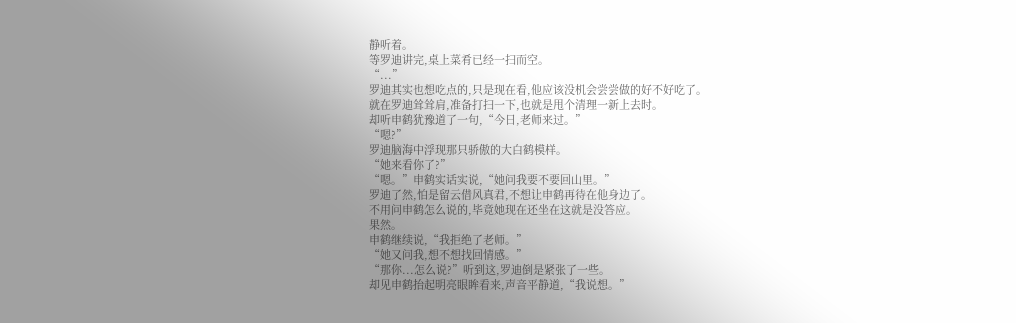静听着。
等罗迪讲完,桌上菜肴已经一扫而空。
“...”
罗迪其实也想吃点的,只是现在看,他应该没机会尝尝做的好不好吃了。
就在罗迪耸耸肩,准备打扫一下,也就是甩个清理一新上去时。
却听申鹤犹豫道了一句,“今日,老师来过。”
“嗯?”
罗迪脑海中浮现那只骄傲的大白鹤模样。
“她来看你了?”
“嗯。”申鹤实话实说,“她问我要不要回山里。”
罗迪了然,怕是留云借风真君,不想让申鹤再待在他身边了。
不用问申鹤怎么说的,毕竟她现在还坐在这就是没答应。
果然。
申鹤继续说,“我拒绝了老师。”
“她又问我,想不想找回情感。”
“那你...怎么说?”听到这,罗迪倒是紧张了一些。
却见申鹤抬起明亮眼眸看来,声音平静道,“我说想。”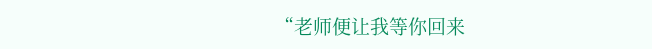“老师便让我等你回来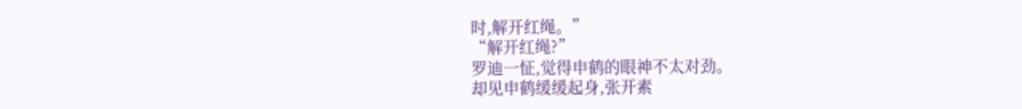时,解开红绳。”
“解开红绳?”
罗迪一怔,觉得申鹤的眼神不太对劲。
却见申鹤缓缓起身,张开素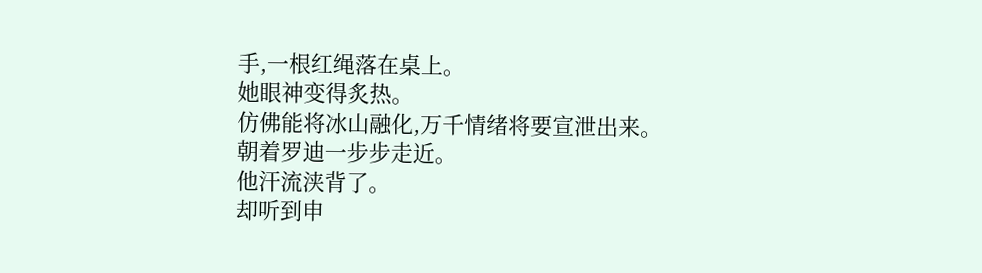手,一根红绳落在桌上。
她眼神变得炙热。
仿佛能将冰山融化,万千情绪将要宣泄出来。
朝着罗迪一步步走近。
他汗流浃背了。
却听到申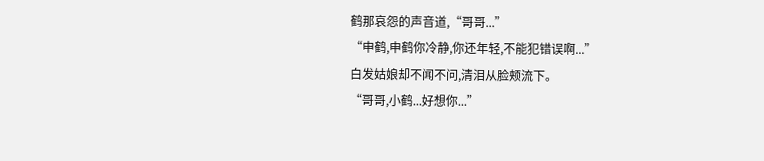鹤那哀怨的声音道,“哥哥...”
“申鹤,申鹤你冷静,你还年轻,不能犯错误啊...”
白发姑娘却不闻不问,清泪从脸颊流下。
“哥哥,小鹤...好想你...”